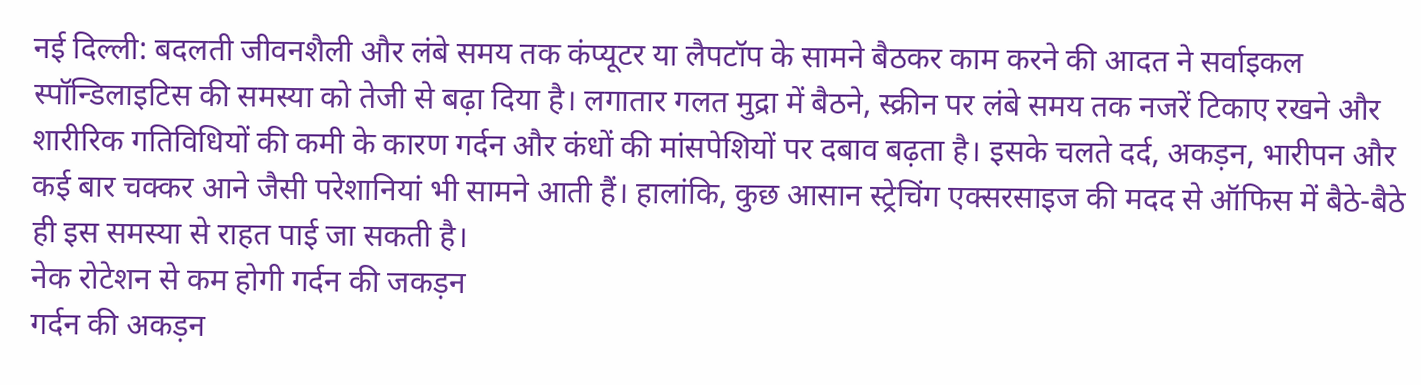नई दिल्ली: बदलती जीवनशैली और लंबे समय तक कंप्यूटर या लैपटॉप के सामने बैठकर काम करने की आदत ने सर्वाइकल स्पॉन्डिलाइटिस की समस्या को तेजी से बढ़ा दिया है। लगातार गलत मुद्रा में बैठने, स्क्रीन पर लंबे समय तक नजरें टिकाए रखने और शारीरिक गतिविधियों की कमी के कारण गर्दन और कंधों की मांसपेशियों पर दबाव बढ़ता है। इसके चलते दर्द, अकड़न, भारीपन और कई बार चक्कर आने जैसी परेशानियां भी सामने आती हैं। हालांकि, कुछ आसान स्ट्रेचिंग एक्सरसाइज की मदद से ऑफिस में बैठे-बैठे ही इस समस्या से राहत पाई जा सकती है।
नेक रोटेशन से कम होगी गर्दन की जकड़न
गर्दन की अकड़न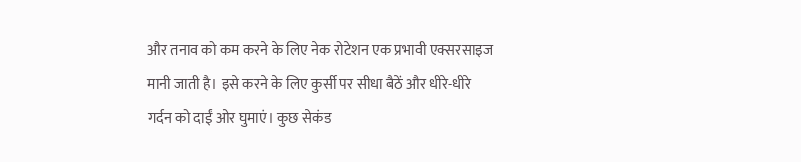और तनाव को कम करने के लिए नेक रोटेशन एक प्रभावी एक्सरसाइज मानी जाती है। इसे करने के लिए कुर्सी पर सीधा बैठें और धीरे-धीरे गर्दन को दाईं ओर घुमाएं। कुछ सेकंड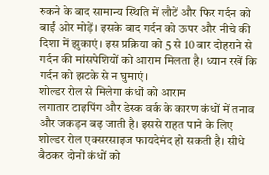रुकने के बाद सामान्य स्थिति में लौटें और फिर गर्दन को बाईं ओर मोड़ें। इसके बाद गर्दन को ऊपर और नीचे की दिशा में झुकाएं। इस प्रक्रिया को 5 से 10 बार दोहराने से गर्दन की मांसपेशियों को आराम मिलता है। ध्यान रखें कि गर्दन को झटके से न घुमाएं।
शोल्डर रोल से मिलेगा कंधों को आराम
लगातार टाइपिंग और डेस्क वर्क के कारण कंधों में तनाव और जकड़न बढ़ जाती है। इससे राहत पाने के लिए शोल्डर रोल एक्सरसाइज फायदेमंद हो सकती है। सीधे बैठकर दोनों कंधों को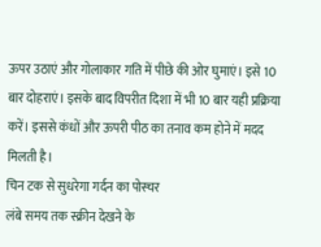ऊपर उठाएं और गोलाकार गति में पीछे की ओर घुमाएं। इसे 10 बार दोहराएं। इसके बाद विपरीत दिशा में भी 10 बार यही प्रक्रिया करें। इससे कंधों और ऊपरी पीठ का तनाव कम होने में मदद मिलती है।
चिन टक से सुधरेगा गर्दन का पोस्चर
लंबे समय तक स्क्रीन देखने के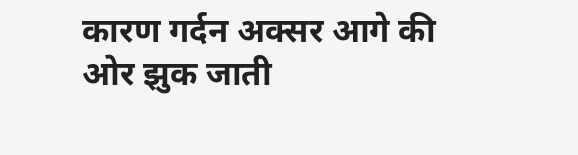कारण गर्दन अक्सर आगे की ओर झुक जाती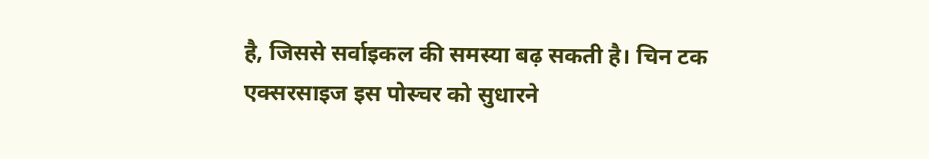है, जिससे सर्वाइकल की समस्या बढ़ सकती है। चिन टक एक्सरसाइज इस पोस्चर को सुधारने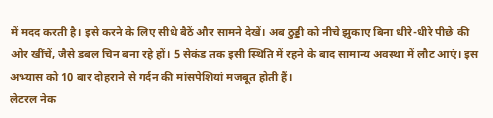में मदद करती है। इसे करने के लिए सीधे बैठें और सामने देखें। अब ठुड्डी को नीचे झुकाए बिना धीरे-धीरे पीछे की ओर खींचें, जैसे डबल चिन बना रहे हों। 5 सेकंड तक इसी स्थिति में रहने के बाद सामान्य अवस्था में लौट आएं। इस अभ्यास को 10 बार दोहराने से गर्दन की मांसपेशियां मजबूत होती हैं।
लेटरल नेक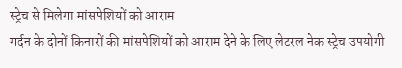स्ट्रेच से मिलेगा मांसपेशियों को आराम
गर्दन के दोनों किनारों की मांसपेशियों को आराम देने के लिए लेटरल नेक स्ट्रेच उपयोगी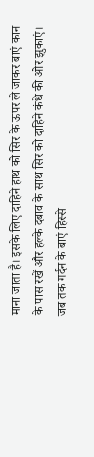माना जाता है। इसके लिए दाहिने हाथ को सिर के ऊपर ले जाकर बाएं कान के पास रखें और हल्के दबाव के साथ सिर को दाहिने कंधे की ओर झुकाएं। जब तक गर्दन के बाएं हिस्से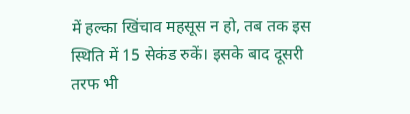में हल्का खिंचाव महसूस न हो, तब तक इस स्थिति में 15 सेकंड रुकें। इसके बाद दूसरी तरफ भी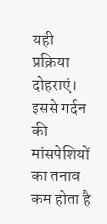यही प्रक्रिया दोहराएं। इससे गर्दन की मांसपेशियों का तनाव कम होता है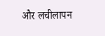और लचीलापन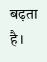बढ़ता है।